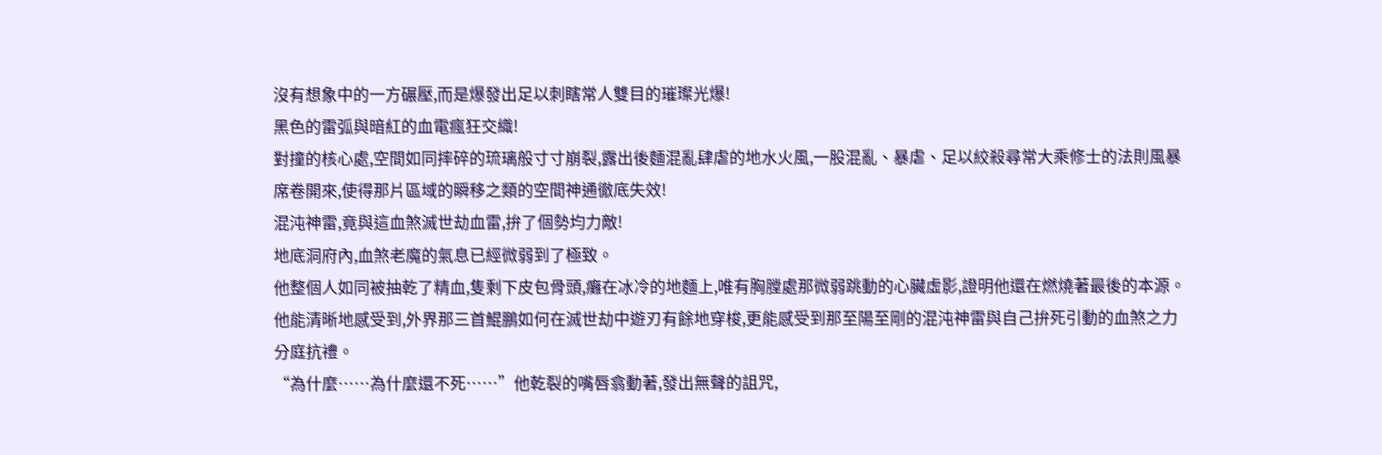沒有想象中的一方碾壓,而是爆發出足以刺瞎常人雙目的璀璨光爆!
黑色的雷弧與暗紅的血電瘋狂交織!
對撞的核心處,空間如同摔碎的琉璃般寸寸崩裂,露出後麵混亂肆虐的地水火風,一股混亂、暴虐、足以絞殺尋常大乘修士的法則風暴席卷開來,使得那片區域的瞬移之類的空間神通徹底失效!
混沌神雷,竟與這血煞滅世劫血雷,拚了個勢均力敵!
地底洞府內,血煞老魔的氣息已經微弱到了極致。
他整個人如同被抽乾了精血,隻剩下皮包骨頭,癱在冰冷的地麵上,唯有胸膛處那微弱跳動的心臟虛影,證明他還在燃燒著最後的本源。
他能清晰地感受到,外界那三首鯤鵬如何在滅世劫中遊刃有餘地穿梭,更能感受到那至陽至剛的混沌神雷與自己拚死引動的血煞之力分庭抗禮。
“為什麼……為什麼還不死……”他乾裂的嘴唇翕動著,發出無聲的詛咒,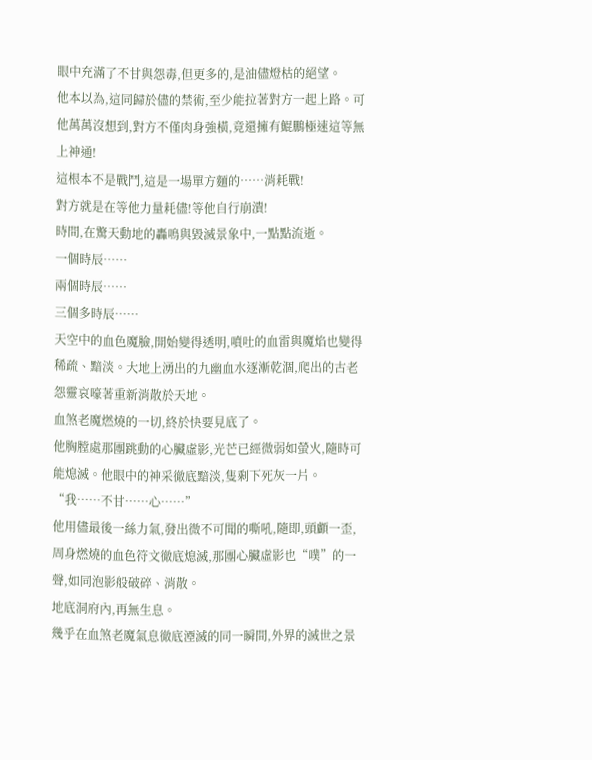眼中充滿了不甘與怨毒,但更多的,是油儘燈枯的絕望。
他本以為,這同歸於儘的禁術,至少能拉著對方一起上路。可他萬萬沒想到,對方不僅肉身強橫,竟還擁有鯤鵬極速這等無上神通!
這根本不是戰鬥,這是一場單方麵的……消耗戰!
對方就是在等他力量耗儘!等他自行崩潰!
時間,在驚天動地的轟鳴與毀滅景象中,一點點流逝。
一個時辰……
兩個時辰……
三個多時辰……
天空中的血色魔臉,開始變得透明,噴吐的血雷與魔焰也變得稀疏、黯淡。大地上湧出的九幽血水逐漸乾涸,爬出的古老怨靈哀嚎著重新消散於天地。
血煞老魔燃燒的一切,終於快要見底了。
他胸膛處那團跳動的心臟虛影,光芒已經微弱如螢火,隨時可能熄滅。他眼中的神采徹底黯淡,隻剩下死灰一片。
“我……不甘……心……”
他用儘最後一絲力氣,發出微不可聞的嘶吼,隨即,頭顱一歪,周身燃燒的血色符文徹底熄滅,那團心臟虛影也“噗”的一聲,如同泡影般破碎、消散。
地底洞府內,再無生息。
幾乎在血煞老魔氣息徹底湮滅的同一瞬間,外界的滅世之景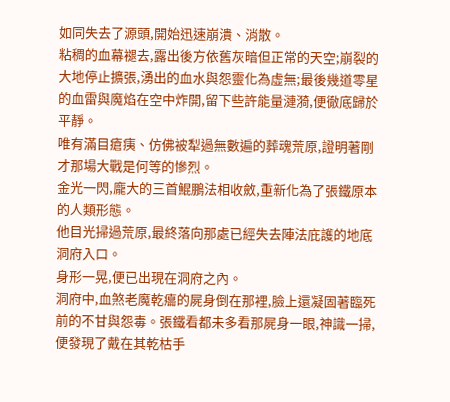如同失去了源頭,開始迅速崩潰、消散。
粘稠的血幕褪去,露出後方依舊灰暗但正常的天空;崩裂的大地停止擴張,湧出的血水與怨靈化為虛無;最後幾道零星的血雷與魔焰在空中炸開,留下些許能量漣漪,便徹底歸於平靜。
唯有滿目瘡痍、仿佛被犁過無數遍的葬魂荒原,證明著剛才那場大戰是何等的慘烈。
金光一閃,龐大的三首鯤鵬法相收斂,重新化為了張鐵原本的人類形態。
他目光掃過荒原,最終落向那處已經失去陣法庇護的地底洞府入口。
身形一晃,便已出現在洞府之內。
洞府中,血煞老魔乾癟的屍身倒在那裡,臉上還凝固著臨死前的不甘與怨毒。張鐵看都未多看那屍身一眼,神識一掃,便發現了戴在其乾枯手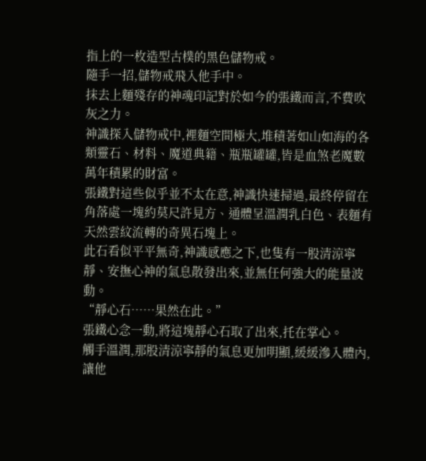指上的一枚造型古樸的黑色儲物戒。
隨手一招,儲物戒飛入他手中。
抹去上麵殘存的神魂印記對於如今的張鐵而言,不費吹灰之力。
神識探入儲物戒中,裡麵空間極大,堆積著如山如海的各類靈石、材料、魔道典籍、瓶瓶罐罐,皆是血煞老魔數萬年積累的財富。
張鐵對這些似乎並不太在意,神識快速掃過,最終停留在角落處一塊約莫尺許見方、通體呈溫潤乳白色、表麵有天然雲紋流轉的奇異石塊上。
此石看似平平無奇,神識感應之下,也隻有一股清涼寧靜、安撫心神的氣息散發出來,並無任何強大的能量波動。
“靜心石……果然在此。”
張鐵心念一動,將這塊靜心石取了出來,托在掌心。
觸手溫潤,那股清涼寧靜的氣息更加明顯,緩緩滲入體內,讓他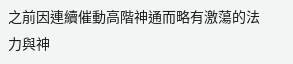之前因連續催動高階神通而略有激蕩的法力與神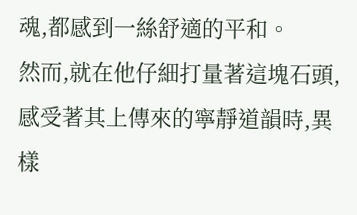魂,都感到一絲舒適的平和。
然而,就在他仔細打量著這塊石頭,感受著其上傳來的寧靜道韻時,異樣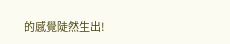的感覺陡然生出!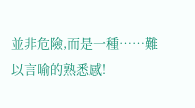並非危險,而是一種……難以言喻的熟悉感!